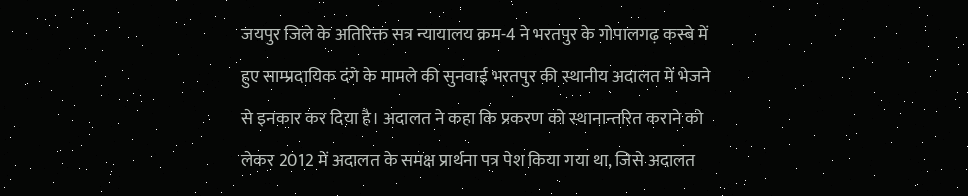जयपुर जिले के अतिरिक्त सत्र न्यायालय क्रम-4 ने भरतपुर के गोपालगढ़ कस्बे में हुए साम्प्रदायिक दंगे के मामले की सुनवाई भरतपुर की स्थानीय अदालत में भेजने से इनकार कर दिया है। अदालत ने कहा कि प्रकरण को स्थानान्तरित कराने को लेकर 2012 में अदालत के समक्ष प्रार्थना पत्र पेश किया गया था, जिसे अदालत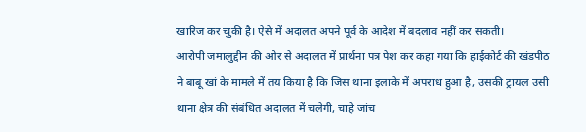खारिज कर चुकी है। ऐसे में अदालत अपने पूर्व के आदेश में बदलाव नहीं कर सकती।
आरोपी जमालुद्दीन की ओर से अदालत में प्रार्थना पत्र पेश कर कहा गया कि हाईकोर्ट की खंडपीठ ने बाबू खां के मामले में तय किया है कि जिस थाना इलाके में अपराध हुआ है, उसकी ट्रायल उसी थाना क्षेत्र की संबंधित अदालत में चलेगी, चाहे जांच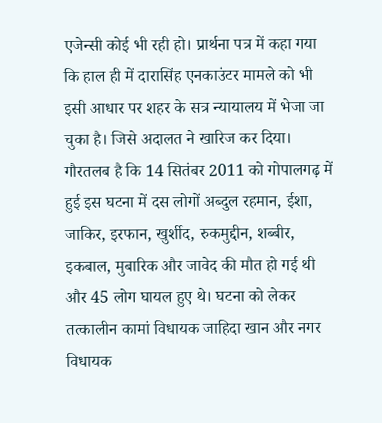एजेन्सी कोई भी रही हो। प्रार्थना पत्र में कहा गया कि हाल ही में दारासिंह एनकाउंटर मामले को भी इसी आधार पर शहर के सत्र न्यायालय में भेजा जा चुका है। जिसे अदालत ने खारिज कर दिया।
गौरतलब है कि 14 सितंबर 2011 को गोपालगढ़ में हुई इस घटना में दस लोगों अब्दुल रहमान, ईशा, जाकिर, इरफान, खुर्शीद, रुकमुद्दीन, शब्बीर, इकबाल, मुबारिक और जावेद की मौत हो गई थी और 45 लोग घायल हुए थे। घटना को लेकर तत्कालीन कामां विधायक जाहिदा खान और नगर विधायक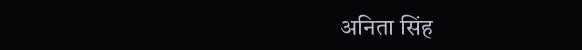अनिता सिंह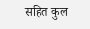सहित कुल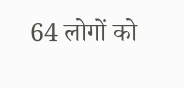64 लोगों को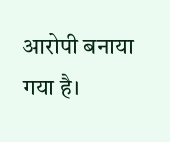आरोपी बनाया गया है।